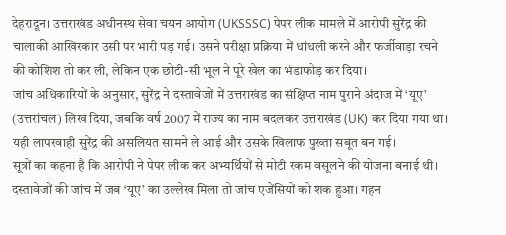देहरादून। उत्तराखंड अधीनस्थ सेवा चयन आयोग (UKSSSC) पेपर लीक मामले में आरोपी सुरेंद्र की चालाकी आखिरकार उसी पर भारी पड़ गई। उसने परीक्षा प्रक्रिया में धांधली करने और फर्जीवाड़ा रचने की कोशिश तो कर ली, लेकिन एक छोटी-सी भूल ने पूरे खेल का भंडाफोड़ कर दिया।
जांच अधिकारियों के अनुसार, सुरेंद्र ने दस्तावेजों में उत्तराखंड का संक्षिप्त नाम पुराने अंदाज में ‘यूए’ (उत्तरांचल) लिख दिया, जबकि वर्ष 2007 में राज्य का नाम बदलकर उत्तराखंड (UK) कर दिया गया था। यही लापरवाही सुरेंद्र की असलियत सामने ले आई और उसके खिलाफ पुख्ता सबूत बन गई।
सूत्रों का कहना है कि आरोपी ने पेपर लीक कर अभ्यर्थियों से मोटी रकम वसूलने की योजना बनाई थी। दस्तावेजों की जांच में जब ‘यूए’ का उल्लेख मिला तो जांच एजेंसियों को शक हुआ। गहन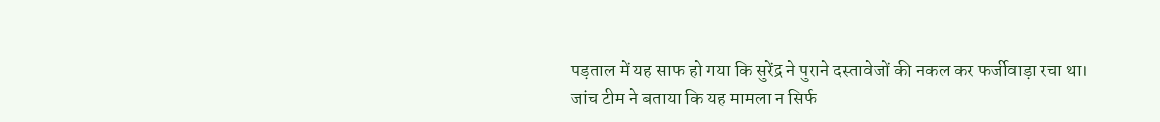पड़ताल में यह साफ हो गया कि सुरेंद्र ने पुराने दस्तावेजों की नकल कर फर्जीवाड़ा रचा था।
जांच टीम ने बताया कि यह मामला न सिर्फ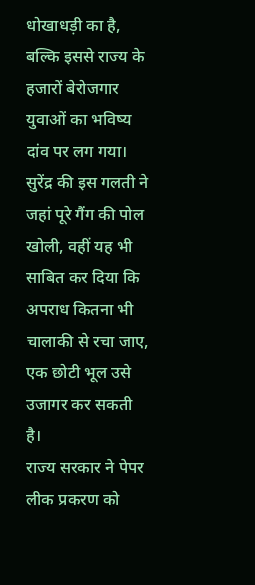धोखाधड़ी का है, बल्कि इससे राज्य के हजारों बेरोजगार युवाओं का भविष्य दांव पर लग गया। सुरेंद्र की इस गलती ने जहां पूरे गैंग की पोल खोली, वहीं यह भी साबित कर दिया कि अपराध कितना भी चालाकी से रचा जाए, एक छोटी भूल उसे उजागर कर सकती है।
राज्य सरकार ने पेपर लीक प्रकरण को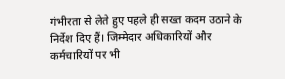गंभीरता से लेते हुए पहले ही सख्त कदम उठाने के निर्देश दिए हैं। जिम्मेदार अधिकारियों और कर्मचारियों पर भी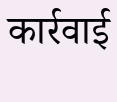कार्रवाई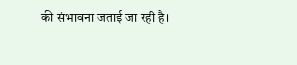की संभावना जताई जा रही है।